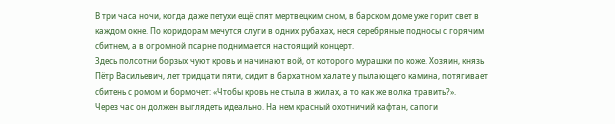В три часа ночи, когда даже петухи ещё спят мертвецким сном, в барском доме уже горит свет в каждом окне. По коридорам мечутся слуги в одних рубахах, неся серебряные подносы с горячим сбитнем, а в огромной псарне поднимается настоящий концерт.
Здесь полсотни борзых чуют кровь и начинают вой, от которого мурашки по коже. Хозяин, князь Пётр Васильевич, лет тридцати пяти, сидит в бархатном халате у пылающего камина, потягивает сбитень с ромом и бормочет: «Чтобы кровь не стыла в жилах, а то как же волка травить?».
Через час он должен выглядеть идеально. На нем красный охотничий кафтан, сапоги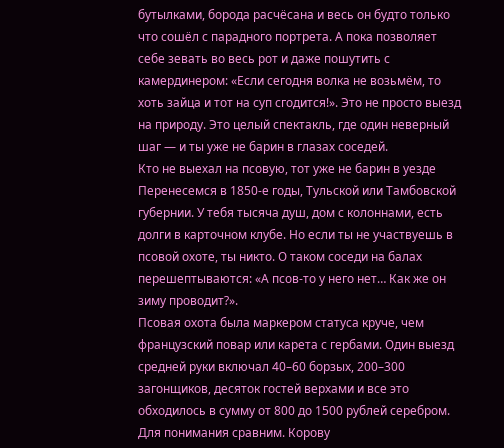бутылками, борода расчёсана и весь он будто только что сошёл с парадного портрета. А пока позволяет себе зевать во весь рот и даже пошутить с камердинером: «Если сегодня волка не возьмём, то хоть зайца и тот на суп сгодится!». Это не просто выезд на природу. Это целый спектакль, где один неверный шаг — и ты уже не барин в глазах соседей.
Кто не выехал на псовую, тот уже не барин в уезде
Перенесемся в 1850-е годы, Тульской или Тамбовской губернии. У тебя тысяча душ, дом с колоннами, есть долги в карточном клубе. Но если ты не участвуешь в псовой охоте, ты никто. О таком соседи на балах перешептываются: «А псов-то у него нет… Как же он зиму проводит?».
Псовая охота была маркером статуса круче, чем французский повар или карета с гербами. Один выезд средней руки включал 40–60 борзых, 200–300 загонщиков, десяток гостей верхами и все это обходилось в сумму от 800 до 1500 рублей серебром.
Для понимания сравним. Корову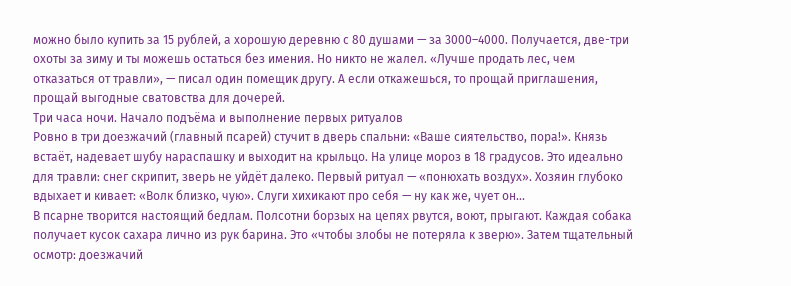можно было купить за 15 рублей, а хорошую деревню с 80 душами — за 3000–4000. Получается, две-три охоты за зиму и ты можешь остаться без имения. Но никто не жалел. «Лучше продать лес, чем отказаться от травли», — писал один помещик другу. А если откажешься, то прощай приглашения, прощай выгодные сватовства для дочерей.
Три часа ночи. Начало подъёма и выполнение первых ритуалов
Ровно в три доезжачий (главный псарей) стучит в дверь спальни: «Ваше сиятельство, пора!». Князь встаёт, надевает шубу нараспашку и выходит на крыльцо. На улице мороз в 18 градусов. Это идеально для травли: снег скрипит, зверь не уйдёт далеко. Первый ритуал — «понюхать воздух». Хозяин глубоко вдыхает и кивает: «Волк близко, чую». Слуги хихикают про себя — ну как же, чует он...
В псарне творится настоящий бедлам. Полсотни борзых на цепях рвутся, воют, прыгают. Каждая собака получает кусок сахара лично из рук барина. Это «чтобы злобы не потеряла к зверю». Затем тщательный осмотр: доезжачий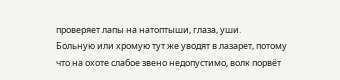проверяет лапы на натоптыши, глаза, уши.
Больную или хромую тут же уводят в лазарет, потому что на охоте слабое звено недопустимо, волк порвёт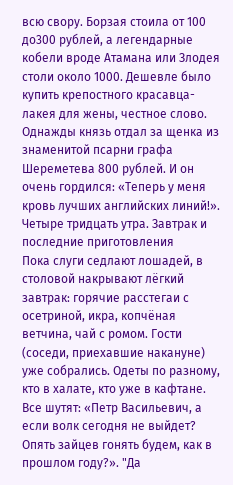всю свору. Борзая стоила от 100 до300 рублей, а легендарные кобели вроде Атамана или Злодея столи около 1000. Дешевле было купить крепостного красавца-лакея для жены, честное слово. Однажды князь отдал за щенка из знаменитой псарни графа Шереметева 800 рублей. И он очень гордился: «Теперь у меня кровь лучших английских линий!».
Четыре тридцать утра. Завтрак и последние приготовления
Пока слуги седлают лошадей, в столовой накрывают лёгкий завтрак: горячие расстегаи с осетриной, икра, копчёная ветчина, чай с ромом. Гости (соседи, приехавшие накануне) уже собрались. Одеты по разному, кто в халате, кто уже в кафтане. Все шутят: «Петр Васильевич, а если волк сегодня не выйдет? Опять зайцев гонять будем, как в прошлом году?». "Да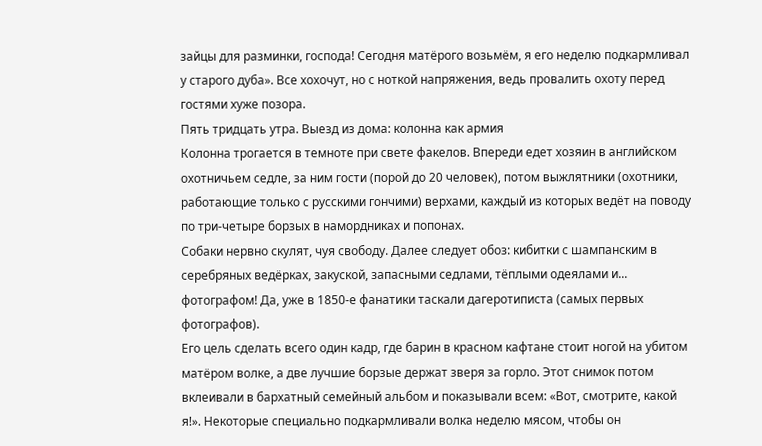зайцы для разминки, господа! Сегодня матёрого возьмём, я его неделю подкармливал у старого дуба». Все хохочут, но с ноткой напряжения, ведь провалить охоту перед гостями хуже позора.
Пять тридцать утра. Выезд из дома: колонна как армия
Колонна трогается в темноте при свете факелов. Впереди едет хозяин в английском охотничьем седле, за ним гости (порой до 20 человек), потом выжлятники (охотники, работающие только с русскими гончими) верхами, каждый из которых ведёт на поводу по три-четыре борзых в намордниках и попонах.
Собаки нервно скулят, чуя свободу. Далее следует обоз: кибитки с шампанским в серебряных ведёрках, закуской, запасными седлами, тёплыми одеялами и... фотографом! Да, уже в 1850-е фанатики таскали дагеротиписта (самых первых фотографов).
Его цель сделать всего один кадр, где барин в красном кафтане стоит ногой на убитом матёром волке, а две лучшие борзые держат зверя за горло. Этот снимок потом вклеивали в бархатный семейный альбом и показывали всем: «Вот, смотрите, какой я!». Некоторые специально подкармливали волка неделю мясом, чтобы он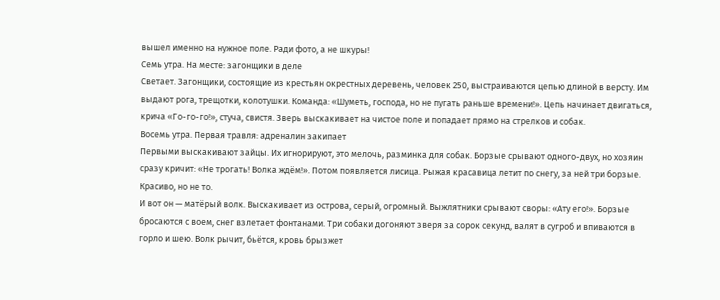вышел именно на нужное поле. Ради фото, а не шкуры!
Семь утра. На месте: загонщики в деле
Светает. Загонщики, состоящие из крестьян окрестных деревень, человек 250, выстраиваются цепью длиной в версту. Им выдают рога, трещотки, колотушки. Команда: «Шуметь, господа, но не пугать раньше времени!». Цепь начинает двигаться, крича «Го-го-го!», стуча, свистя. Зверь выскакивает на чистое поле и попадает прямо на стрелков и собак.
Восемь утра. Первая травля: адреналин закипает
Первыми выскакивают зайцы. Их игнорируют, это мелочь, разминка для собак. Борзые срывают одного-двух, но хозяин сразу кричит: «Не трогать! Волка ждём!». Потом появляется лисица. Рыжая красавица летит по снегу, за ней три борзые. Красиво, но не то.
И вот он — матёрый волк. Выскакивает из острова, серый, огромный. Выжлятники срывают своры: «Ату его!». Борзые бросаются с воем, снег взлетает фонтанами. Три собаки догоняют зверя за сорок секунд, валят в сугроб и впиваются в горло и шею. Волк рычит, бьётся, кровь брызжет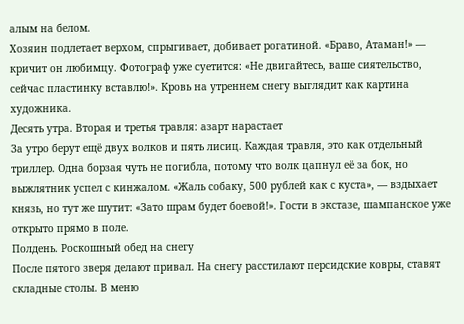алым на белом.
Хозяин подлетает верхом, спрыгивает, добивает рогатиной. «Браво, Атаман!» — кричит он любимцу. Фотограф уже суетится: «Не двигайтесь, ваше сиятельство, сейчас пластинку вставлю!». Кровь на утреннем снегу выглядит как картина художника.
Десять утра. Вторая и третья травля: азарт нарастает
За утро берут ещё двух волков и пять лисиц. Каждая травля, это как отдельный триллер. Одна борзая чуть не погибла, потому что волк цапнул её за бок, но выжлятник успел с кинжалом. «Жаль собаку, 500 рублей как с куста», — вздыхает князь, но тут же шутит: «Зато шрам будет боевой!». Гости в экстазе, шампанское уже открыто прямо в поле.
Полдень. Роскошный обед на снегу
После пятого зверя делают привал. На снегу расстилают персидские ковры, ставят складные столы. В меню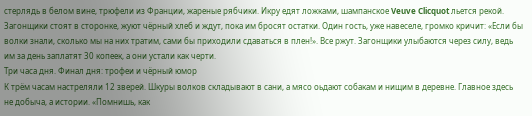стерлядь в белом вине, трюфели из Франции, жареные рябчики. Икру едят ложками, шампанское Veuve Clicquot льется рекой.
Загонщики стоят в сторонке, жуют чёрный хлеб и ждут, пока им бросят остатки. Один гость, уже навеселе, громко кричит: «Если бы волки знали, сколько мы на них тратим, сами бы приходили сдаваться в плен!». Все ржут. Загонщики улыбаются через силу, ведь им за день заплатят 30 копеек, а они устали как черти.
Три часа дня. Финал дня: трофеи и чёрный юмор
К трём часам настреляли 12 зверей. Шкуры волков складывают в сани, а мясо оьдают собакам и нищим в деревне. Главное здесь не добыча, а истории. «Помнишь, как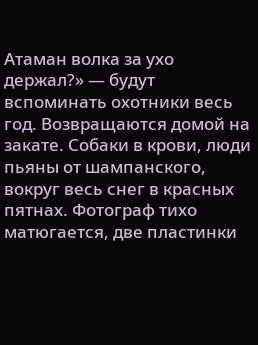Атаман волка за ухо держал?» — будут вспоминать охотники весь год. Возвращаются домой на закате. Собаки в крови, люди пьяны от шампанского, вокруг весь снег в красных пятнах. Фотограф тихо матюгается, две пластинки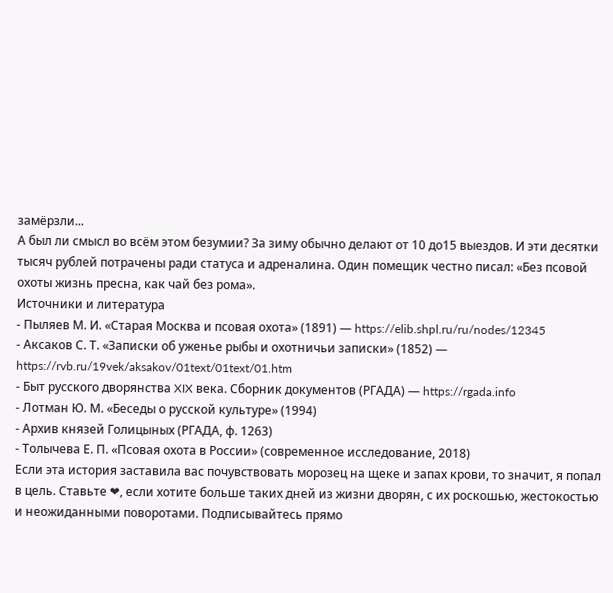замёрзли...
А был ли смысл во всём этом безумии? За зиму обычно делают от 10 до15 выездов. И эти десятки тысяч рублей потрачены ради статуса и адреналина. Один помещик честно писал: «Без псовой охоты жизнь пресна, как чай без рома».
Источники и литература
- Пыляев М. И. «Старая Москва и псовая охота» (1891) — https://elib.shpl.ru/ru/nodes/12345
- Аксаков С. Т. «Записки об уженье рыбы и охотничьи записки» (1852) — https://rvb.ru/19vek/aksakov/01text/01text/01.htm
- Быт русского дворянства XIX века. Сборник документов (РГАДА) — https://rgada.info
- Лотман Ю. М. «Беседы о русской культуре» (1994)
- Архив князей Голицыных (РГАДА, ф. 1263)
- Толычева Е. П. «Псовая охота в России» (современное исследование, 2018)
Если эта история заставила вас почувствовать морозец на щеке и запах крови, то значит, я попал в цель. Ставьте ❤, если хотите больше таких дней из жизни дворян, с их роскошью, жестокостью и неожиданными поворотами. Подписывайтесь прямо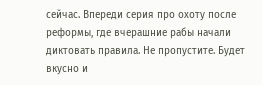сейчас. Впереди серия про охоту после реформы, где вчерашние рабы начали диктовать правила. Не пропустите. Будет вкусно и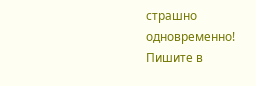страшно одновременно! Пишите в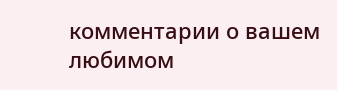комментарии о вашем любимом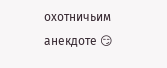охотничьим анекдоте 😏